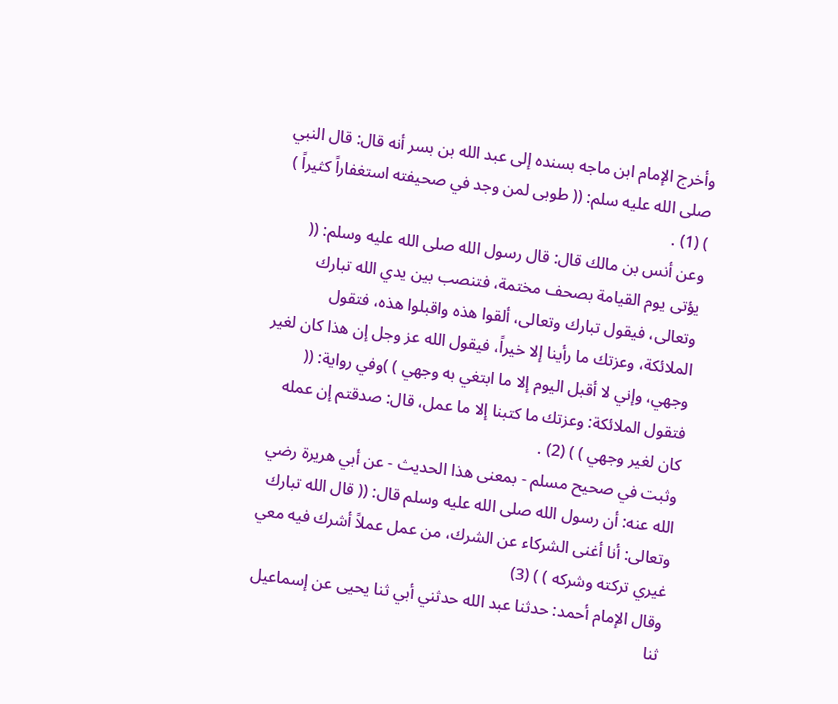وأخرج الإمام ابن ماجه بسنده إلى عبد الله بن بسر أنه قال: قال النبي صلى الله عليه سلم: (( طوبى لمن وجد في صحيفته استغفاراً كثيراً ) ) (1) .
وعن أنس بن مالك قال: قال رسول الله صلى الله عليه وسلم: (( يؤتى يوم القيامة بصحف مختمة، فتنصب بين يدي الله تبارك وتعالى، فيقول تبارك وتعالى، ألقوا هذه واقبلوا هذه، فتقول الملائكة، وعزتك ما رأينا إلا خيراً، فيقول الله عز وجل إن هذا كان لغير وجهي، وإني لا أقبل اليوم إلا ما ابتغي به وجهي ) )وفي رواية: (( فتقول الملائكة: وعزتك ما كتبنا إلا ما عمل، قال: صدقتم إن عمله كان لغير وجهي ) ) (2) .
وثبت في صحيح مسلم - بمعنى هذا الحديث - عن أبي هريرة رضي الله عنه: أن رسول الله صلى الله عليه وسلم قال: (( قال الله تبارك وتعالى: أنا أغنى الشركاء عن الشرك، من عمل عملاً أشرك فيه معي غيري تركته وشركه ) ) (3)
وقال الإمام أحمد: حدثنا عبد الله حدثني أبي ثنا يحيى عن إسماعيل ثنا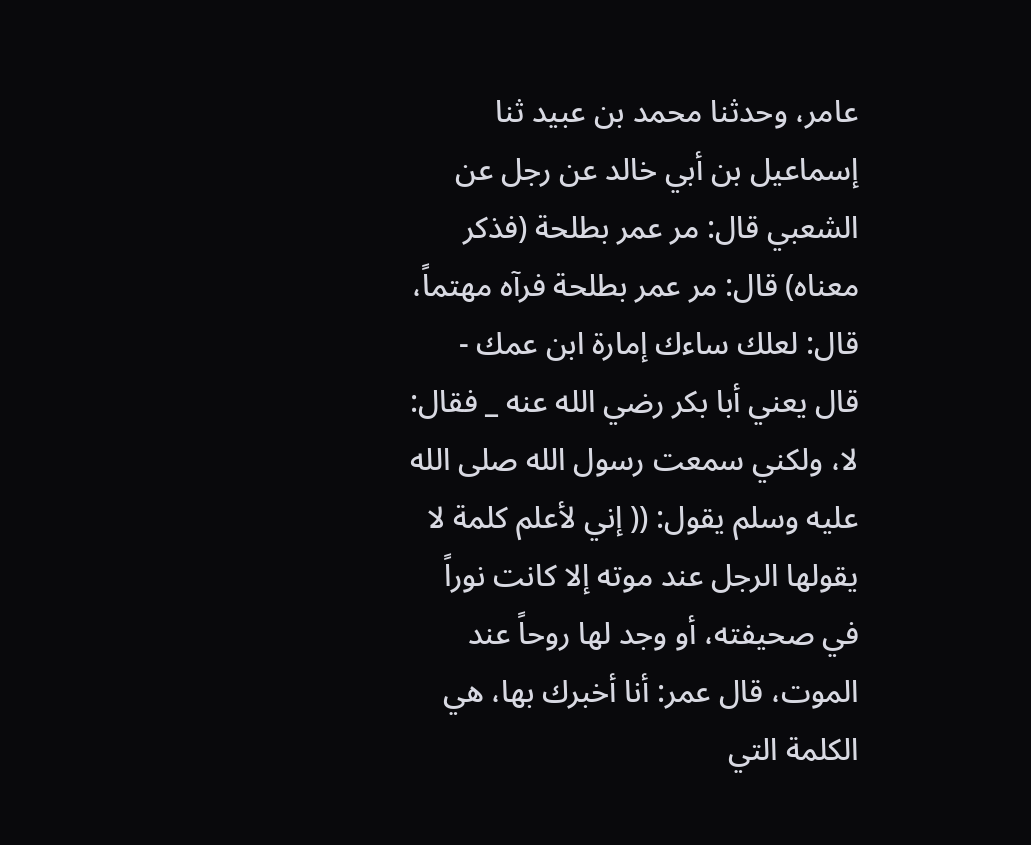عامر، وحدثنا محمد بن عبيد ثنا إسماعيل بن أبي خالد عن رجل عن الشعبي قال: مر عمر بطلحة (فذكر معناه) قال: مر عمر بطلحة فرآه مهتماً، قال: لعلك ساءك إمارة ابن عمك - قال يعني أبا بكر رضي الله عنه _ فقال: لا، ولكني سمعت رسول الله صلى الله عليه وسلم يقول: (( إني لأعلم كلمة لا يقولها الرجل عند موته إلا كانت نوراً في صحيفته، أو وجد لها روحاً عند الموت، قال عمر: أنا أخبرك بها، هي الكلمة التي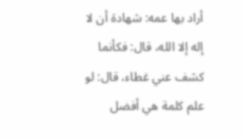أراد بها عمه: شهادة أن لا إله إلا الله، قال: فكأنما كشف عني غطاء، قال: لو علم كلمة هي أفضل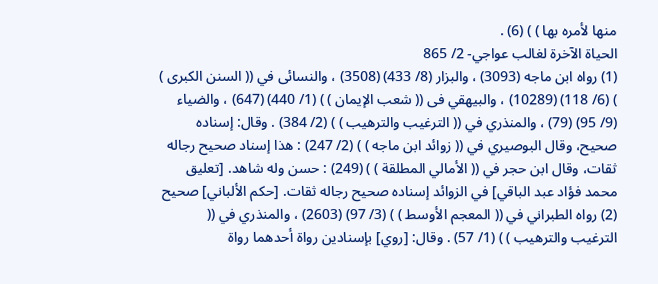منها لأمره بها ) ) (6) .
الحياة الآخرة لغالب عواجي- 2/ 865
(1) رواه ابن ماجه (3093) ، والبزار (8/ 433) (3508) ، والنسائى في (( السنن الكبرى ) ) (6/ 118) (10289) ، والبيهقي فى (( شعب الإيمان ) ) (1/ 440) (647) ، والضياء (9/ 95) (79) ، والمنذري في (( الترغيب والترهيب ) ) (2/ 384) . وقال: إسناده صحيح، وقال البوصيري في (( زوائد ابن ماجه ) ) (2/ 247) : هذا إسناد صحيح رجاله ثقات، وقال ابن حجر في (( الأمالي المطلقة ) ) (249) : حسن وله شاهد. [تعليق محمد فؤاد عبد الباقي] في الزوائد إسناده صحيح رجاله ثقات. [حكم الألباني] صحيح
(2) رواه الطبراني في (( المعجم الأوسط ) ) (3/ 97) (2603) ، والمنذري في (( الترغيب والترهيب ) ) (1/ 57) . وقال: [روي] بإسنادين رواة أحدهما رواة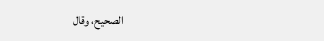الصحيح، وقال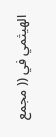الهيثمي في (( مجمع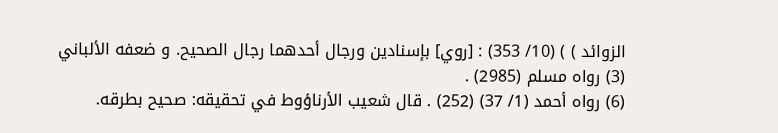الزوائد ) ) (10/ 353) : [روي] بإسنادين ورجال أحدهما رجال الصحيح. و ضعفه الألباني
(3) رواه مسلم (2985) .
(6) رواه أحمد (1/ 37) (252) . قال شعيب الأرناؤوط في تحقيقه: صحيح بطرقه.